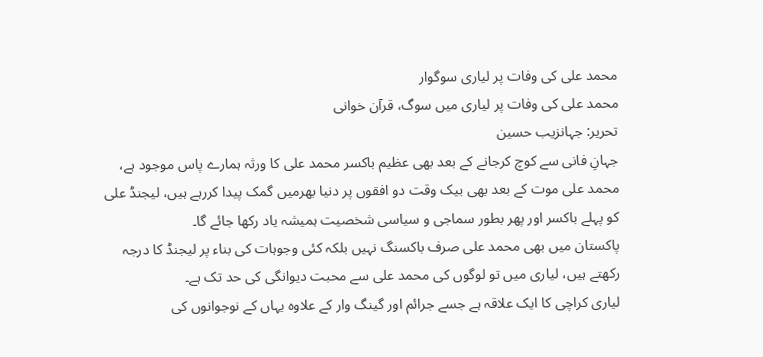محمد علی کی وفات پر لیاری سوگوار
محمد علی کی وفات پر لیاری میں سوگ، قرآن خوانی
تحریر: جہانزیب حسین
جہانِ فانی سے کوچ کرجانے کے بعد بھی عظیم باکسر محمد علی کا ورثہ ہمارے پاس موجود ہے، محمد علی موت کے بعد بھی بیک وقت دو افقوں پر دنیا بھرمیں گمک پیدا کررہے ہیں، لیجنڈ علی کو پہلے باکسر اور پھر بطور سماجی و سیاسی شخصیت ہمیشہ یاد رکھا جائے گا۔
پاکستان میں بھی محمد علی صرف باکسنگ نہیں بلکہ کئی وجوہات کی بناء پر لیجنڈ کا درجہ رکھتے ہیں، لیاری میں تو لوگوں کی محمد علی سے محبت دیوانگی کی حد تک ہے۔
لیاری کراچی کا ایک علاقہ ہے جسے جرائم اور گینگ وار کے علاوہ یہاں کے نوجوانوں کی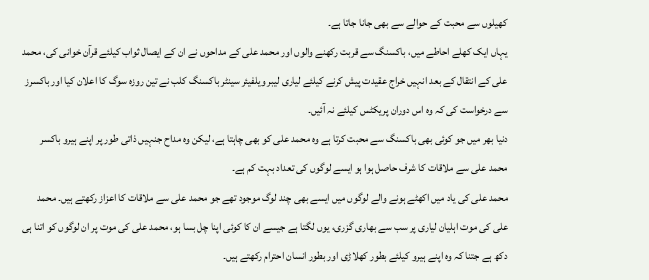کھیلوں سے محبت کے حوالے سے بھی جانا جاتا ہے۔
یہاں ایک کھلے احاطے میں، باکسنگ سے قربت رکھنے والوں اور محمد علی کے مداحوں نے ان کے ایصال ثواب کیلئے قرآن خوانی کی، محمد علی کے انتقال کے بعد انہیں خراج عقیدت پیش کرنے کیلئے لیاری لیبر ویلفیئر سینٹر باکسنگ کلب نے تین روزہ سوگ کا اعلان کیا اور باکسرز سے درخواست کی کہ وہ اس دوران پریکٹس کیلئے نہ آئیں۔
دنیا بھر میں جو کوئی بھی باکسنگ سے محبت کرتا ہے وہ محمد علی کو بھی چاہتا ہے، لیکن وہ مداح جنہیں ذاتی طور پر اپنے ہیرو باکسر محمد علی سے ملاقات کا شرف حاصل ہوا ہو ایسے لوگوں کی تعداد بہت کم ہے۔
محمد علی کی یاد میں اکھٹے ہونے والے لوگوں میں ایسے بھی چند لوگ موجود تھے جو محمد علی سے ملاقات کا اعزاز رکھتے ہیں۔ محمد علی کی موت اہلیان لیاری پر سب سے بھاری گزری، یوں لگتا ہے جیسے ان کا کوئی اپنا چل بسا ہو، محمد علی کی موت پر ان لوگوں کو اتنا ہی دکھ ہے جتنا کہ وہ اپنے ہیرو کیلئے بطور کھلاڑی اور بطور انسان احترام رکھتے ہیں۔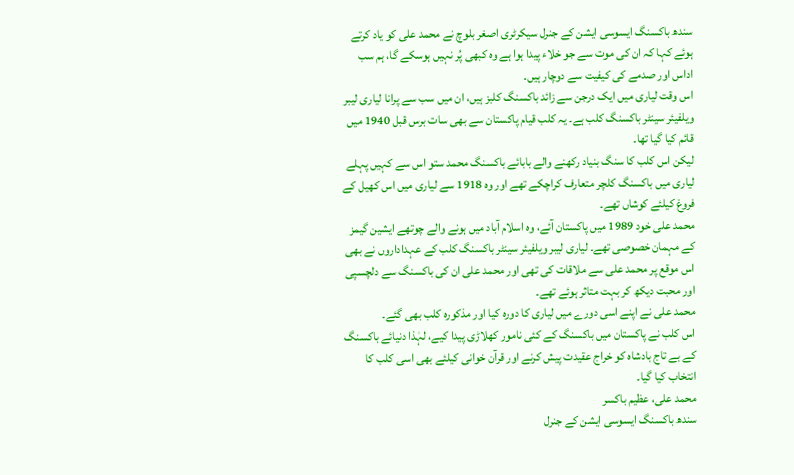سندھ باکسنگ ایسوسی ایشن کے جنرل سیکرٹری اصغر بلوچ نے محمد علی کو یاد کرتے ہوئے کہا کہ ان کی موت سے جو خلاء پیدا ہوا ہے وہ کبھی پُر نہیں ہوسکے گا، ہم سب اداس اور صدمے کی کیفیت سے دوچار ہیں۔
اس وقت لیاری میں ایک درجن سے زائد باکسنگ کلبز ہیں، ان میں سب سے پرانا لیاری لیبر ویلفیئر سینٹر باکسنگ کلب ہے۔ یہ کلب قیام پاکستان سے بھی سات برس قبل 1940 میں قائم کیا گیا تھا۔
لیکن اس کلب کا سنگ بنیاد رکھنے والے بابائے باکسنگ محمد ستو اس سے کہیں پہلے لیاری میں باکسنگ کلچر متعارف کراچکے تھے اور وہ 1918 سے لیاری میں اس کھیل کے فروغ کیلئے کوشاں تھے۔
محمد علی خود 1989 میں پاکستان آئے، وہ اسلام آباد میں ہونے والے چوتھے ایشین گیمز کے مہمان خصوصی تھے۔ لیاری لیبر ویلفیئر سینٹر باکسنگ کلب کے عہداداروں نے بھی اس موقع پر محمد علی سے ملاقات کی تھی اور محمد علی ان کی باکسنگ سے دلچسپی اور محبت دیکھ کر بہت متاثر ہوئے تھے۔
محمد علی نے اپنے اسی دورے میں لیاری کا دورہ کیا اور مذکورہ کلب بھی گئے۔
اس کلب نے پاکستان میں باکسنگ کے کئی نامور کھلاڑی پیدا کیے، لہٰذا دنیائے باکسنگ کے بے تاج بادشاہ کو خراج عقیدت پیش کرنے اور قرآن خوانی کیلئے بھی اسی کلب کا انتخاب کیا گیا۔
محمد علی، عظیم باکسر
سندھ باکسنگ ایسوسی ایشن کے جنرل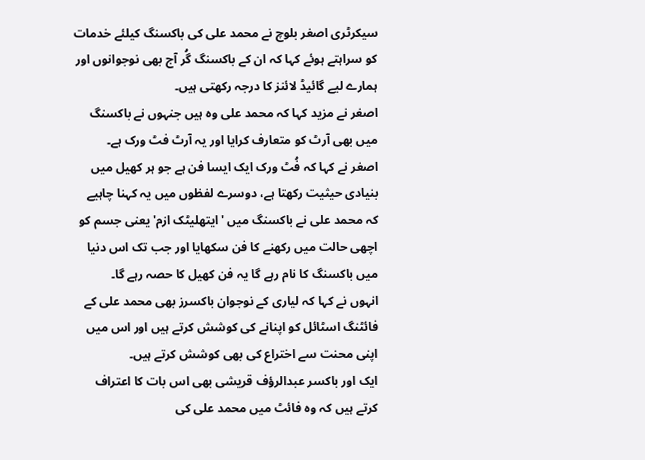سیکرٹری اصغر بلوچ نے محمد علی کی باکسنگ کیلئے خدمات کو سراہتے ہوئے کہا کہ ان کے باکسنگ گُر آج بھی نوجوانوں اور ہمارے لیے گائیڈ لائنز کا درجہ رکھتی ہیں۔
اصغر نے مزید کہا کہ محمد علی وہ ہیں جنہوں نے باکسنگ میں بھی آرٹ کو متعارف کرایا اور یہ آرٹ فٹ ورک ہے۔
اصغر نے کہا کہ فُٹ ورک ایک ایسا فن ہے جو ہر کھیل میں بنیادی حیثیت رکھتا ہے، دوسرے لفظوں میں یہ کہنا چاہیے کہ محمد علی نے باکسنگ میں 'ایتھلیٹک ازم' یعنی جسم کو اچھی حالت میں رکھنے کا فن سکھایا اور جب تک اس دنیا میں باکسنگ کا نام رہے گا یہ فن کھیل کا حصہ رہے گا۔
انہوں نے کہا کہ لیاری کے نوجوان باکسرز بھی محمد علی کے فائٹنگ اسٹائل کو اپنانے کی کوشش کرتے ہیں اور اس میں اپنی محنت سے اختراع کی بھی کوشش کرتے ہیں۔
ایک اور باکسر عبدالرؤف قریشی بھی اس بات کا اعتراف کرتے ہیں کہ وہ فائٹ میں محمد علی کی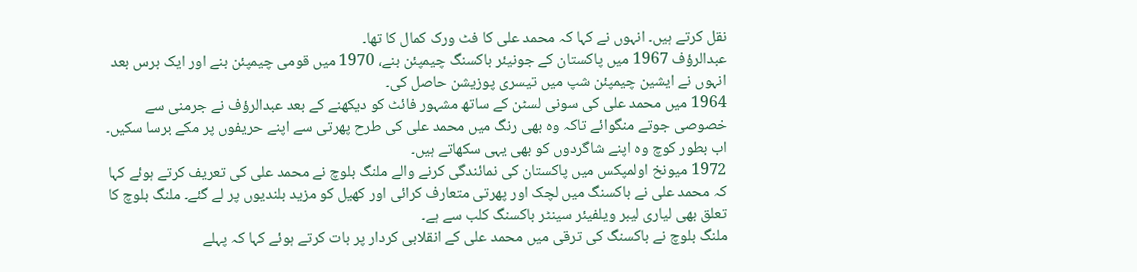نقل کرتے ہیں۔ انہوں نے کہا کہ محمد علی کا فٹ ورک کمال کا تھا۔
عبدالرؤف 1967 میں پاکستان کے جونیئر باکسنگ چیمپئن بنے، 1970 میں قومی چیمپئن بنے اور ایک برس بعد انہوں نے ایشین چیمپئن شپ میں تیسری پوزیشن حاصل کی۔
1964 میں محمد علی کی سونی لسٹن کے ساتھ مشہور فائٹ کو دیکھنے کے بعد عبدالرؤف نے جرمنی سے خصوصی جوتے منگوائے تاکہ وہ بھی رنگ میں محمد علی کی طرح پھرتی سے اپنے حریفوں پر مکے برسا سکیں۔ اب بطور کوچ وہ اپنے شاگردوں کو بھی یہی سکھاتے ہیں۔
1972 میونخ اولمپکس میں پاکستان کی نمائندگی کرنے والے ملنگ بلوچ نے محمد علی کی تعریف کرتے ہوئے کہا کہ محمد علی نے باکسنگ میں لچک اور پھرتی متعارف کرائی اور کھیل کو مزید بلندیوں پر لے گئے۔ ملنگ بلوچ کا تعلق بھی لیاری لیبر ویلفیئر سینٹر باکسنگ کلب سے ہے۔
ملنگ بلوچ نے باکسنگ کی ترقی میں محمد علی کے انقلابی کردار پر بات کرتے ہوئے کہا کہ پہلے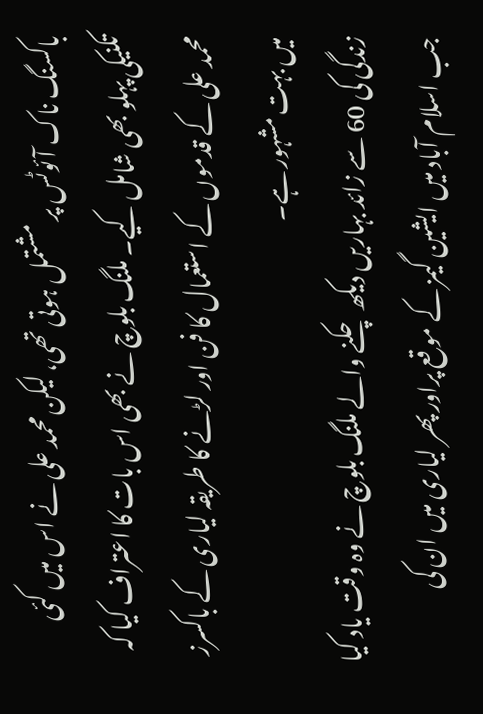باکسنگ ناک آئوٹس پر مشتمل ہوتی تھی، لیکن محمد علی نے اس میں کئی تکنیکی پہلو بھی شامل کیے۔ ملنگ بلوچ نے بھی اس بات کا اعتراف کیا کہ محمد علی کے قدموں کے استعمال کا فن اور لڑنے کا طریقہ لیاری کے باکسرز میں بہت مشہور ہے۔
زندگی کی 60 سے زائد بہاریں دیکھ چکنے والے ملنگ بلوچ نے وہ وقت یاد کیا جب اسلام آباد میں ایشین گیمز کے موقع پراور پھر لیاری میں ان کی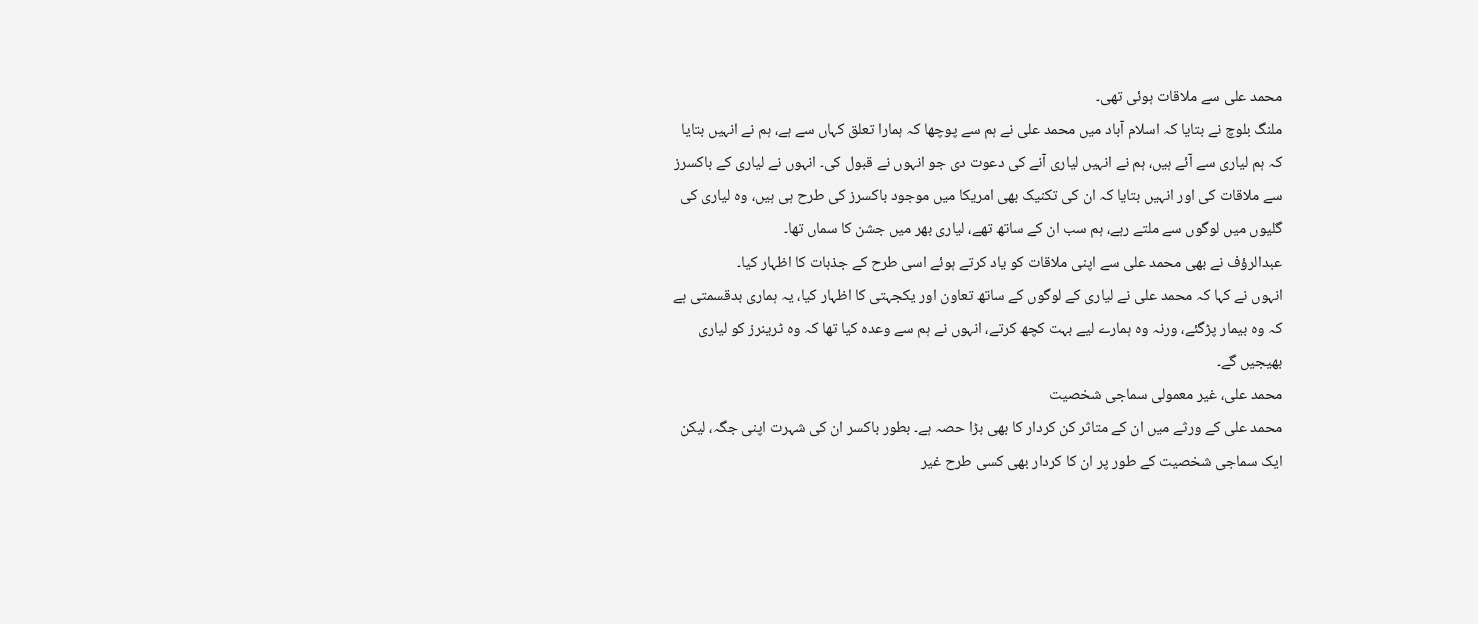محمد علی سے ملاقات ہوئی تھی۔
ملنگ بلوچ نے بتایا کہ اسلام آباد میں محمد علی نے ہم سے پوچھا کہ ہمارا تعلق کہاں سے ہے، ہم نے انہیں بتایا کہ ہم لیاری سے آئے ہیں، ہم نے انہیں لیاری آنے کی دعوت دی جو انہوں نے قبول کی۔ انہوں نے لیاری کے باکسرز سے ملاقات کی اور انہیں بتایا کہ ان کی تکنیک بھی امریکا میں موجود باکسرز کی طرح ہی ہیں، وہ لیاری کی گلیوں میں لوگوں سے ملتے رہے، ہم سب ان کے ساتھ تھے، لیاری بھر میں جشن کا سماں تھا۔
عبدالرؤف نے بھی محمد علی سے اپنی ملاقات کو یاد کرتے ہوئے اسی طرح کے جذبات کا اظہار کیا۔
انہوں نے کہا کہ محمد علی نے لیاری کے لوگوں کے ساتھ تعاون اور یکجہتی کا اظہار کیا، یہ ہماری بدقسمتی ہے کہ وہ بیمار پڑگئے، ورنہ وہ ہمارے لیے بہت کچھ کرتے، انہوں نے ہم سے وعدہ کیا تھا کہ وہ ٹرینرز کو لیاری بھیجیں گے۔
محمد علی، غیر معمولی سماجی شخصیت
محمد علی کے ورثے میں ان کے متاثر کن کردار کا بھی بڑا حصہ ہے۔ بطور باکسر ان کی شہرت اپنی جگہ، لیکن ایک سماجی شخصیت کے طور پر ان کا کردار بھی کسی طرح غیر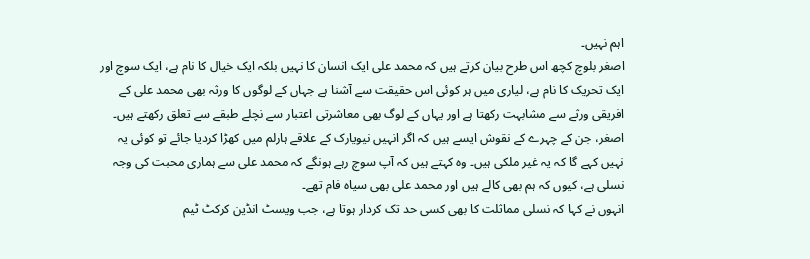اہم نہیں۔
اصغر بلوچ کچھ اس طرح بیان کرتے ہیں کہ محمد علی ایک انسان کا نہیں بلکہ ایک خیال کا نام ہے، ایک سوچ اور ایک تحریک کا نام ہے، لیاری میں ہر کوئی اس حقیقت سے آشنا ہے جہاں کے لوگوں کا ورثہ بھی محمد علی کے افریقی ورثے سے مشابہت رکھتا ہے اور یہاں کے لوگ بھی معاشرتی اعتبار سے نچلے طبقے سے تعلق رکھتے ہیں۔
اصغر، جن کے چہرے کے نقوش ایسے ہیں کہ اگر انہیں نیویارک کے علاقے ہارلم میں کھڑا کردیا جائے تو کوئی یہ نہیں کہے گا کہ یہ غیر ملکی ہیں۔ وہ کہتے ہیں کہ آپ سوچ رہے ہونگے کہ محمد علی سے ہماری محبت کی وجہ نسلی ہے، کیوں کہ ہم بھی کالے ہیں اور محمد علی بھی سیاہ فام تھے۔
انہوں نے کہا کہ نسلی مماثلت کا بھی کسی حد تک کردار ہوتا ہے، جب ویسٹ انڈین کرکٹ ٹیم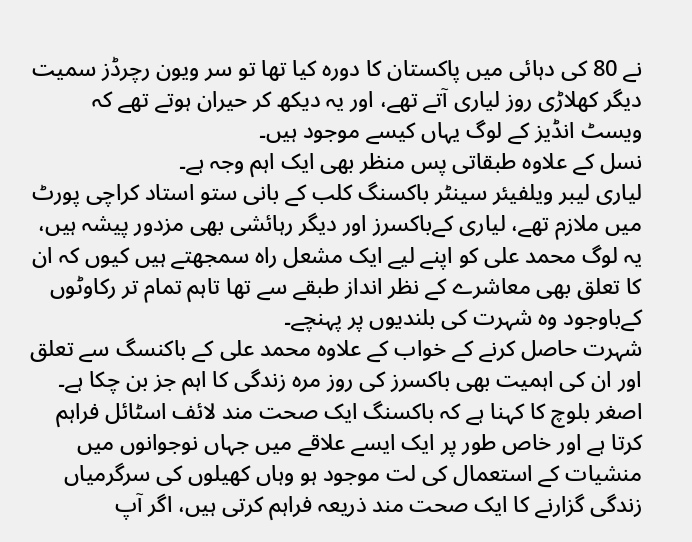نے 80 کی دہائی میں پاکستان کا دورہ کیا تھا تو سر ویون رچرڈز سمیت دیگر کھلاڑی روز لیاری آتے تھے، اور یہ دیکھ کر حیران ہوتے تھے کہ ویسٹ انڈیز کے لوگ یہاں کیسے موجود ہیں۔
نسل کے علاوہ طبقاتی پس منظر بھی ایک اہم وجہ ہے۔
لیاری لیبر ویلفیئر سینٹر باکسنگ کلب کے بانی ستو استاد کراچی پورٹ میں ملازم تھے، لیاری کےباکسرز اور دیگر رہائشی بھی مزدور پیشہ ہیں، یہ لوگ محمد علی کو اپنے لیے ایک مشعل راہ سمجھتے ہیں کیوں کہ ان کا تعلق بھی معاشرے کے نظر انداز طبقے سے تھا تاہم تمام تر رکاوٹوں کےباوجود وہ شہرت کی بلندیوں پر پہنچے۔
شہرت حاصل کرنے کے خواب کے علاوہ محمد علی کے باکنسگ سے تعلق اور ان کی اہمیت بھی باکسرز کی روز مرہ زندگی کا اہم جز بن چکا ہے۔
اصغر بلوچ کا کہنا ہے کہ باکسنگ ایک صحت مند لائف اسٹائل فراہم کرتا ہے اور خاص طور پر ایک ایسے علاقے میں جہاں نوجوانوں میں منشیات کے استعمال کی لت موجود ہو وہاں کھیلوں کی سرگرمیاں زندگی گزارنے کا ایک صحت مند ذریعہ فراہم کرتی ہیں، اگر آپ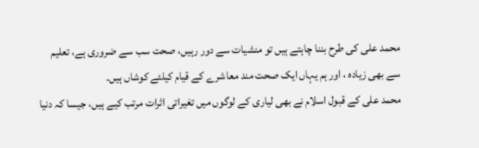محمد علی کی طرح بننا چاہتے ہیں تو منشیات سے دور رہیں، صحت سب سے ضروری ہے، تعلیم سے بھی زیادہ ، اور ہم یہاں ایک صحت مند معاشرے کے قیام کیلئے کوشاں ہیں۔
محمد علی کے قبول اسلام نے بھی لیاری کے لوگوں میں تغیراتی اثرات مرتب کیے ہیں، جیسا کہ دنیا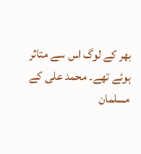بھر کے لوگ اس سے متاثر ہوئے تھے۔ محمد علی کے مسلمان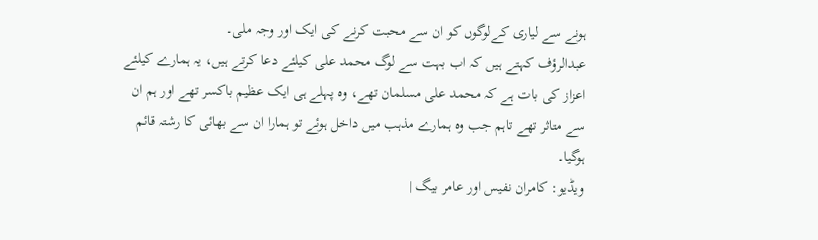ہونے سے لیاری کےلوگوں کو ان سے محبت کرنے کی ایک اور وجہ ملی۔
عبدالرؤف کہتے ہیں کہ اب بہت سے لوگ محمد علی کیلئے دعا کرتے ہیں، یہ ہمارے کیلئے اعزاز کی بات ہے کہ محمد علی مسلمان تھے، وہ پہلے ہی ایک عظیم باکسر تھے اور ہم ان سے متاثر تھے تاہم جب وہ ہمارے مذہب میں داخل ہوئے تو ہمارا ان سے بھائی کا رشتہ قائم ہوگیا۔
ویڈیو: کامران نفیس اور عامر بیگ |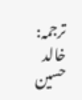ترجمہ: خالد حسین